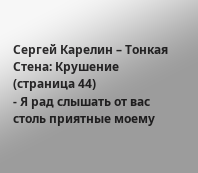Сергей Карелин – Тонкая Стена: Крушение (страница 44)
- Я рад слышать от вас столь приятные моему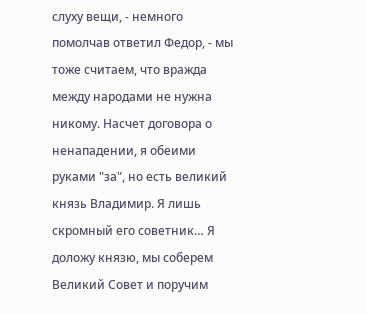слуху вещи, - немного помолчав ответил Федор, - мы тоже считаем, что вражда между народами не нужна никому. Насчет договора о ненападении, я обеими руками "за", но есть великий князь Владимир. Я лишь скромный его советник… Я доложу князю, мы соберем Великий Совет и поручим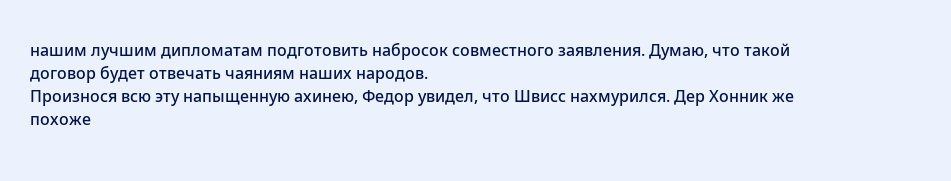нашим лучшим дипломатам подготовить набросок совместного заявления. Думаю, что такой договор будет отвечать чаяниям наших народов.
Произнося всю эту напыщенную ахинею, Федор увидел, что Швисс нахмурился. Дер Хонник же похоже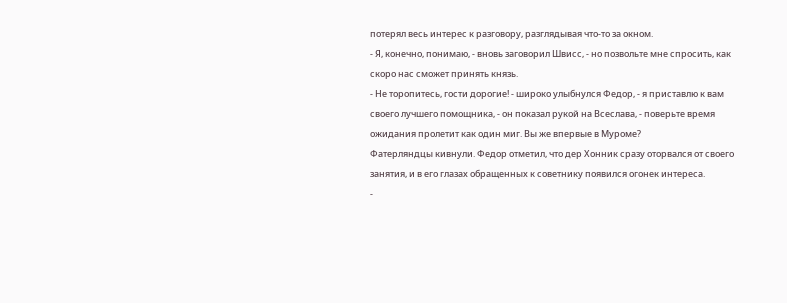потерял весь интерес к разговору, разглядывая что-то за окном.
- Я, конечно, понимаю, - вновь заговорил Швисс, - но позвольте мне спросить, как скоро нас сможет принять князь.
- Не торопитесь, гости дорогие! - широко улыбнулся Федор, - я приставлю к вам своего лучшего помощника, - он показал рукой на Всеслава, - поверьте время ожидания пролетит как один миг. Вы же впервые в Муроме?
Фатерляндцы кивнули. Федор отметил, что дер Хонник сразу оторвался от своего занятия, и в его глазах обращенных к советнику появился огонек интереса.
-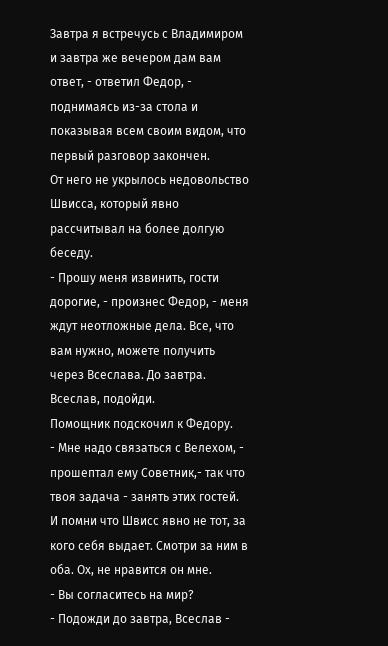Завтра я встречусь с Владимиром и завтра же вечером дам вам ответ, - ответил Федор, - поднимаясь из-за стола и показывая всем своим видом, что первый разговор закончен.
От него не укрылось недовольство Швисса, который явно рассчитывал на более долгую беседу.
- Прошу меня извинить, гости дорогие, - произнес Федор, - меня ждут неотложные дела. Все, что вам нужно, можете получить через Всеслава. До завтра. Всеслав, подойди.
Помощник подскочил к Федору.
- Мне надо связаться с Велехом, - прошептал ему Советник,- так что твоя задача - занять этих гостей. И помни что Швисс явно не тот, за кого себя выдает. Смотри за ним в оба. Ох, не нравится он мне.
- Вы согласитесь на мир?
- Подожди до завтра, Всеслав -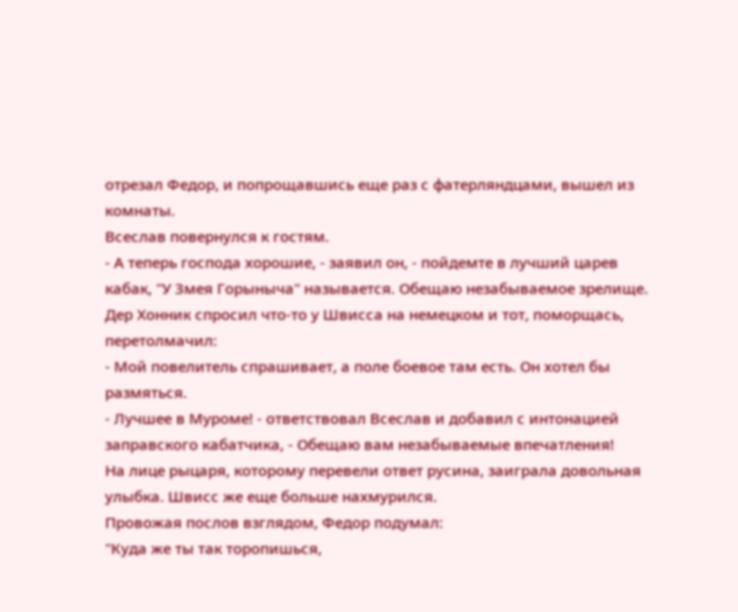отрезал Федор, и попрощавшись еще раз с фатерляндцами, вышел из комнаты.
Всеслав повернулся к гостям.
- А теперь господа хорошие, - заявил он, - пойдемте в лучший царев кабак, "У Змея Горыныча" называется. Обещаю незабываемое зрелище.
Дер Хонник спросил что-то у Швисса на немецком и тот, поморщась, перетолмачил:
- Мой повелитель спрашивает, а поле боевое там есть. Он хотел бы размяться.
- Лучшее в Муроме! - ответствовал Всеслав и добавил с интонацией заправского кабатчика, - Обещаю вам незабываемые впечатления!
На лице рыцаря, которому перевели ответ русина, заиграла довольная улыбка. Швисс же еще больше нахмурился.
Провожая послов взглядом, Федор подумал:
"Куда же ты так торопишься,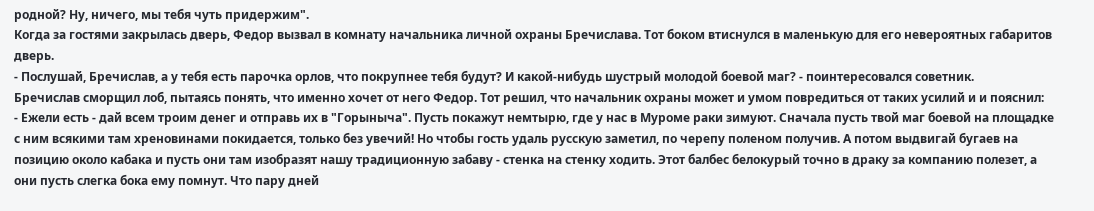родной? Ну, ничего, мы тебя чуть придержим".
Когда за гостями закрылась дверь, Федор вызвал в комнату начальника личной охраны Бречислава. Тот боком втиснулся в маленькую для его невероятных габаритов дверь.
- Послушай, Бречислав, а у тебя есть парочка орлов, что покрупнее тебя будут? И какой-нибудь шустрый молодой боевой маг? - поинтересовался советник.
Бречислав сморщил лоб, пытаясь понять, что именно хочет от него Федор. Тот решил, что начальник охраны может и умом повредиться от таких усилий и и пояснил:
- Ежели есть - дай всем троим денег и отправь их в "Горыныча". Пусть покажут немтырю, где у нас в Муроме раки зимуют. Сначала пусть твой маг боевой на площадке с ним всякими там хреновинами покидается, только без увечий! Но чтобы гость удаль русскую заметил, по черепу поленом получив. А потом выдвигай бугаев на позицию около кабака и пусть они там изобразят нашу традиционную забаву - стенка на стенку ходить. Этот балбес белокурый точно в драку за компанию полезет, а они пусть слегка бока ему помнут. Что пару дней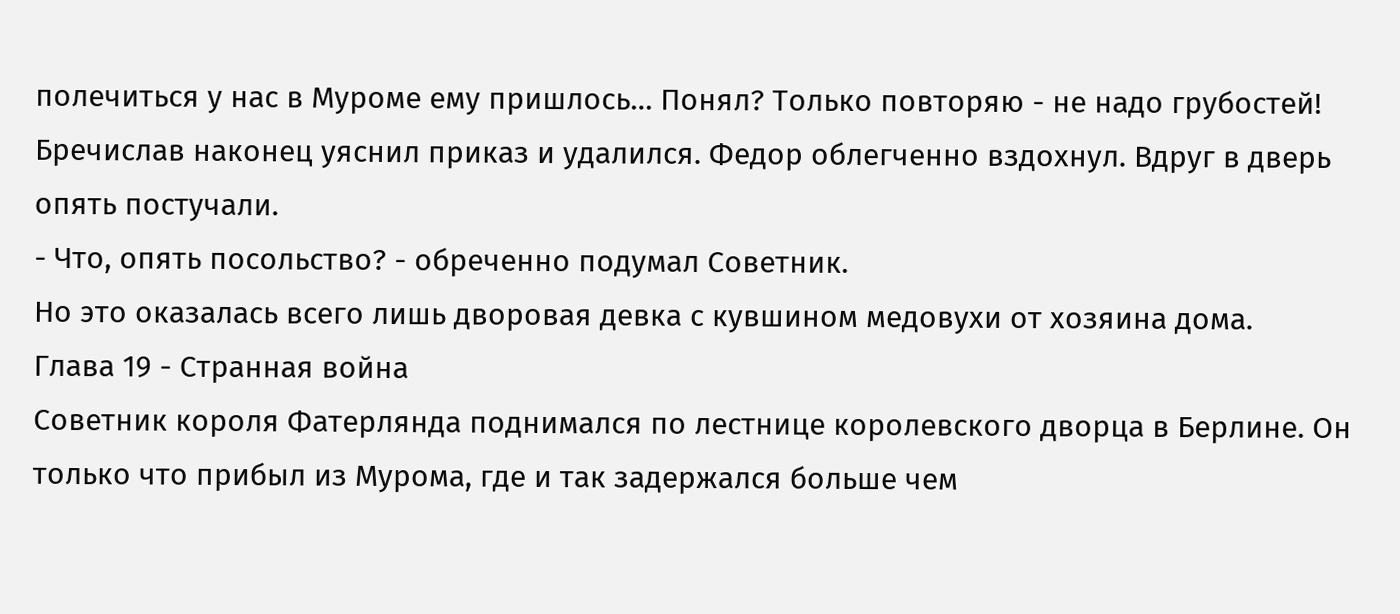полечиться у нас в Муроме ему пришлось… Понял? Только повторяю - не надо грубостей!
Бречислав наконец уяснил приказ и удалился. Федор облегченно вздохнул. Вдруг в дверь опять постучали.
- Что, опять посольство? - обреченно подумал Советник.
Но это оказалась всего лишь дворовая девка с кувшином медовухи от хозяина дома.
Глава 19 - Странная война
Советник короля Фатерлянда поднимался по лестнице королевского дворца в Берлине. Он только что прибыл из Мурома, где и так задержался больше чем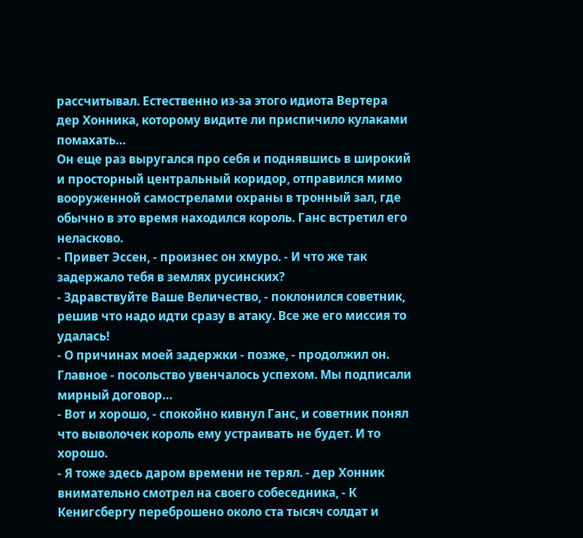рассчитывал. Естественно из-за этого идиота Вертера дер Хонника, которому видите ли приспичило кулаками помахать…
Он еще раз выругался про себя и поднявшись в широкий и просторный центральный коридор, отправился мимо вооруженной самострелами охраны в тронный зал, где обычно в это время находился король. Ганс встретил его неласково.
- Привет Эссен, - произнес он хмуро. - И что же так задержало тебя в землях русинских?
- Здравствуйте Ваше Величество, - поклонился советник, решив что надо идти сразу в атаку. Все же его миссия то удалась!
- О причинах моей задержки - позже, - продолжил он. Главное - посольство увенчалось успехом. Мы подписали мирный договор…
- Вот и хорошо, - спокойно кивнул Ганс, и советник понял что выволочек король ему устраивать не будет. И то хорошо.
- Я тоже здесь даром времени не терял. - дер Хонник внимательно смотрел на своего собеседника, - К Кенигсбергу переброшено около ста тысяч солдат и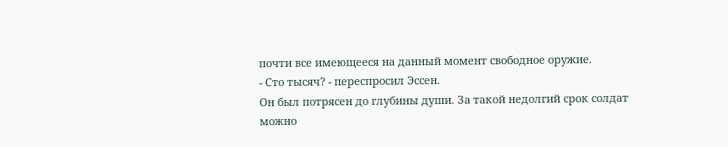почти все имеющееся на данный момент свободное оружие.
- Сто тысяч? - переспросил Эссен.
Он был потрясен до глубины души. За такой недолгий срок солдат можно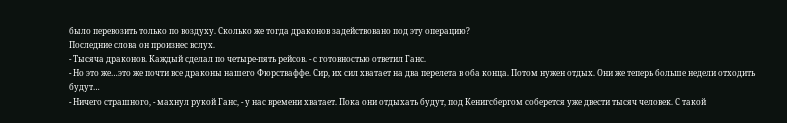было перевозить только по воздуху. Сколько же тогда драконов задействовано под эту операцию?
Последние слова он произнес вслух.
- Тысяча драконов. Каждый сделал по четыре-пять рейсов. - с готовностью ответил Ганс.
- Но это же…это же почти все драконы нашего Фюрстваффе. Сир, их сил хватает на два перелета в оба конца. Потом нужен отдых. Они же теперь больше недели отходить будут…
- Ничего страшного, - махнул рукой Ганс, - у нас времени хватает. Пока они отдыхать будут, под Кенигсбергом соберется уже двести тысяч человек. С такой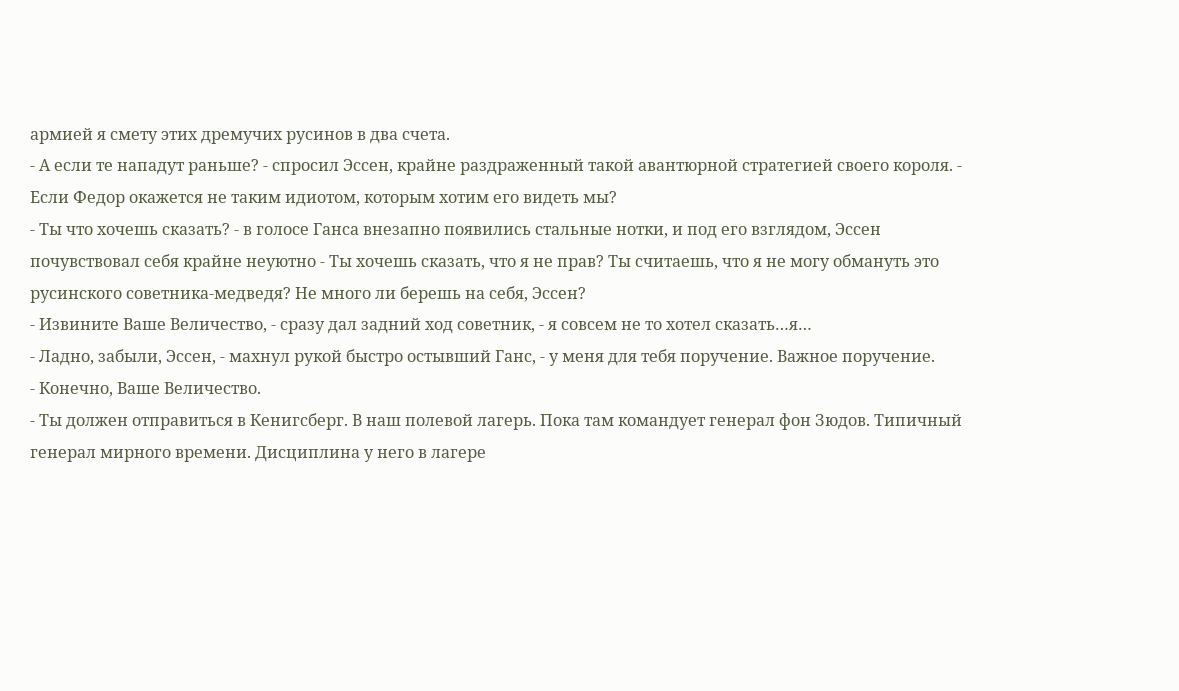армией я смету этих дремучих русинов в два счета.
- А если те нападут раньше? - спросил Эссен, крайне раздраженный такой авантюрной стратегией своего короля. - Если Федор окажется не таким идиотом, которым хотим его видеть мы?
- Ты что хочешь сказать? - в голосе Ганса внезапно появились стальные нотки, и под его взглядом, Эссен почувствовал себя крайне неуютно - Ты хочешь сказать, что я не прав? Ты считаешь, что я не могу обмануть это русинского советника-медведя? Не много ли берешь на себя, Эссен?
- Извините Ваше Величество, - сразу дал задний ход советник, - я совсем не то хотел сказать…я…
- Ладно, забыли, Эссен, - махнул рукой быстро остывший Ганс, - у меня для тебя поручение. Важное поручение.
- Конечно, Ваше Величество.
- Ты должен отправиться в Кенигсберг. В наш полевой лагерь. Пока там командует генерал фон Зюдов. Типичный генерал мирного времени. Дисциплина у него в лагере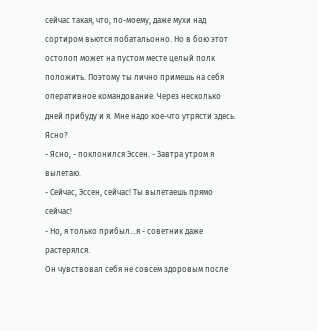сейчас такая, что, по-моему, даже мухи над сортиром вьются побатальонно. Но в бою этот остолоп может на пустом месте целый полк положить. Поэтому ты лично примешь на себя оперативное командование. Через несколько дней прибуду и я. Мне надо кое-что утрясти здесь. Ясно?
- Ясно, - поклонился Эссен. - Завтра утром я вылетаю.
- Сейчас, Эссен, сейчас! Ты вылетаешь прямо сейчас!
- Но, я только прибыл…я - советник даже растерялся.
Он чувствовал себя не совсем здоровым после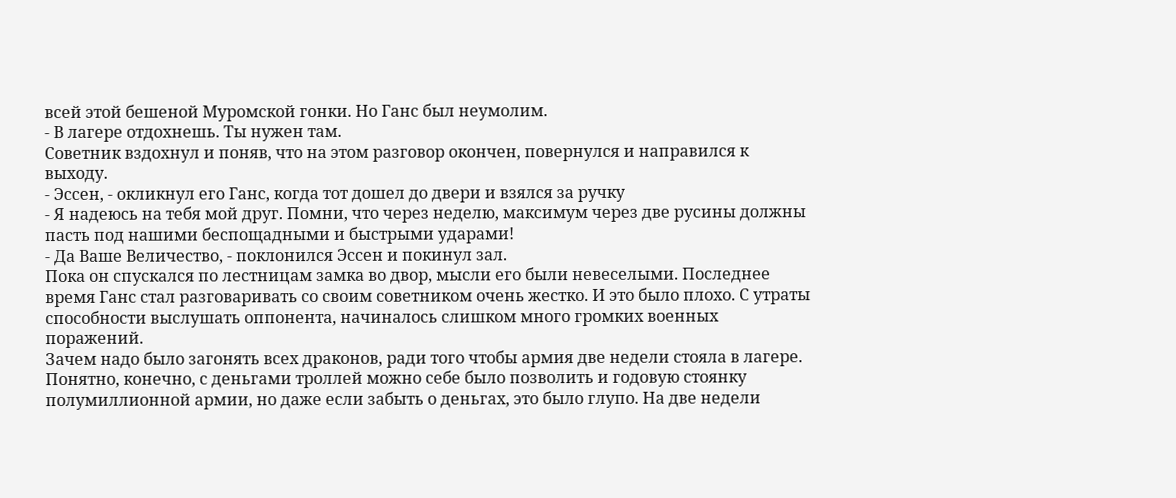всей этой бешеной Муромской гонки. Но Ганс был неумолим.
- В лагере отдохнешь. Ты нужен там.
Советник вздохнул и поняв, что на этом разговор окончен, повернулся и направился к выходу.
- Эссен, - окликнул его Ганс, когда тот дошел до двери и взялся за ручку
- Я надеюсь на тебя мой друг. Помни, что через неделю, максимум через две русины должны пасть под нашими беспощадными и быстрыми ударами!
- Да Ваше Величество, - поклонился Эссен и покинул зал.
Пока он спускался по лестницам замка во двор, мысли его были невеселыми. Последнее время Ганс стал разговаривать со своим советником очень жестко. И это было плохо. С утраты способности выслушать оппонента, начиналось слишком много громких военных поражений.
Зачем надо было загонять всех драконов, ради того чтобы армия две недели стояла в лагере. Понятно, конечно, с деньгами троллей можно себе было позволить и годовую стоянку полумиллионной армии, но даже если забыть о деньгах, это было глупо. На две недели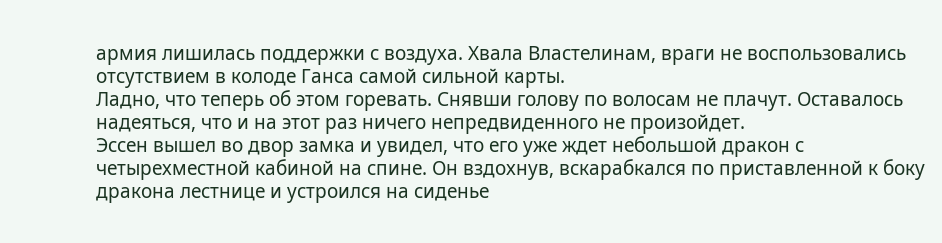армия лишилась поддержки с воздуха. Хвала Властелинам, враги не воспользовались отсутствием в колоде Ганса самой сильной карты.
Ладно, что теперь об этом горевать. Снявши голову по волосам не плачут. Оставалось надеяться, что и на этот раз ничего непредвиденного не произойдет.
Эссен вышел во двор замка и увидел, что его уже ждет небольшой дракон с четырехместной кабиной на спине. Он вздохнув, вскарабкался по приставленной к боку дракона лестнице и устроился на сиденье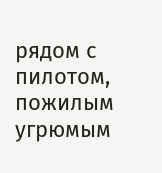рядом с пилотом, пожилым угрюмым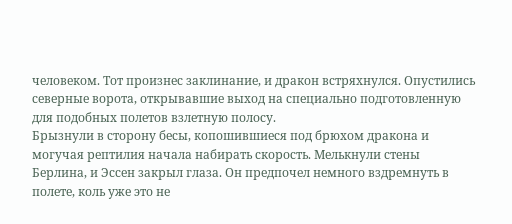человеком. Тот произнес заклинание, и дракон встряхнулся. Опустились северные ворота, открывавшие выход на специально подготовленную для подобных полетов взлетную полосу.
Брызнули в сторону бесы, копошившиеся под брюхом дракона и могучая рептилия начала набирать скорость. Мелькнули стены Берлина, и Эссен закрыл глаза. Он предпочел немного вздремнуть в полете, коль уже это не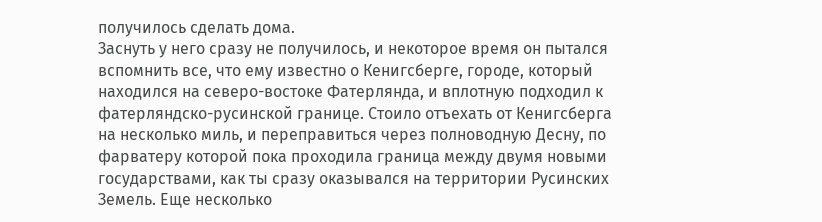получилось сделать дома.
Заснуть у него сразу не получилось, и некоторое время он пытался вспомнить все, что ему известно о Кенигсберге, городе, который находился на северо-востоке Фатерлянда, и вплотную подходил к фатерляндско-русинской границе. Стоило отъехать от Кенигсберга на несколько миль, и переправиться через полноводную Десну, по фарватеру которой пока проходила граница между двумя новыми государствами, как ты сразу оказывался на территории Русинских Земель. Еще несколько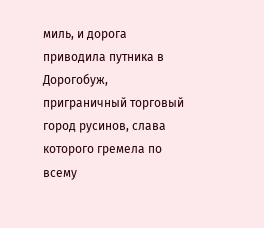миль, и дорога приводила путника в Дорогобуж, приграничный торговый город русинов, слава которого гремела по всему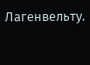Лагенвельту.